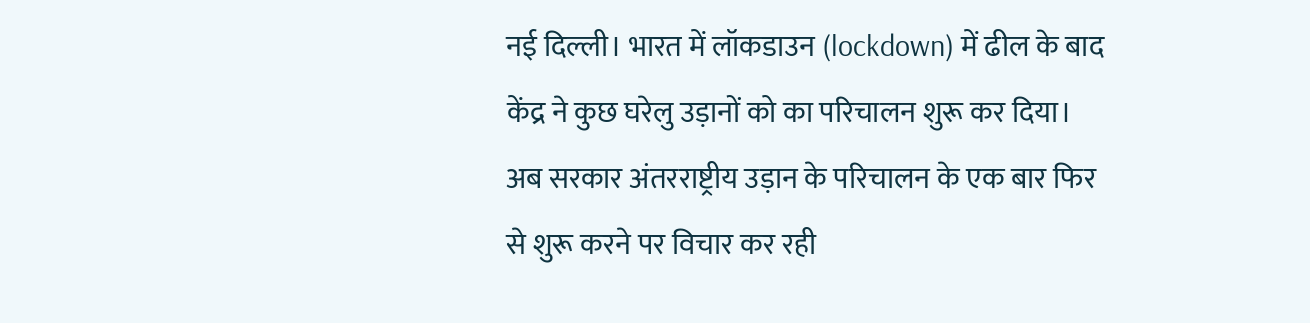नई दिल्ली। भारत में लॉकडाउन (lockdown) में ढील के बाद केंद्र ने कुछ घरेलु उड़ानों को का परिचालन शुरू कर दिया। अब सरकार अंतरराष्ट्रीय उड़ान के परिचालन के एक बार फिर से शुरू करने पर विचार कर रही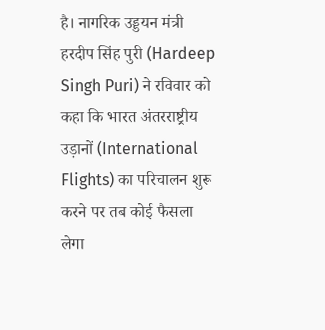है। नागरिक उड्डयन मंत्री हरदीप सिंह पुरी (Hardeep Singh Puri) ने रविवार को कहा कि भारत अंतरराष्ट्रीय उड़ानों (International Flights) का परिचालन शुरू करने पर तब कोई फैसला लेगा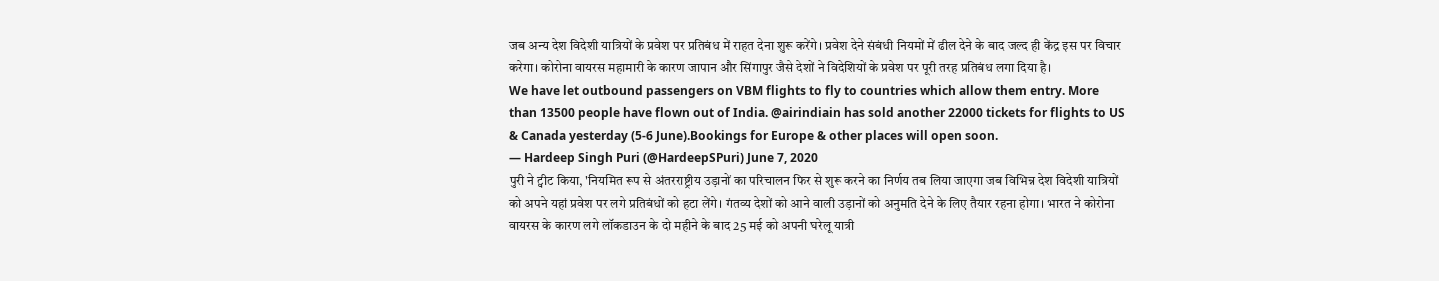जब अन्य देश विदेशी यात्रियों के प्रवेश पर प्रतिबंध में राहत देना शुरू करेंगे। प्रवेश देने संबंधी नियमों में ढील देने के बाद जल्द ही केंद्र इस पर विचार करेगा। कोरोना वायरस महामारी के कारण जापान और सिंगापुर जैसे देशों ने विदेशियों के प्रवेश पर पूरी तरह प्रतिबंध लगा दिया है।
We have let outbound passengers on VBM flights to fly to countries which allow them entry. More than 13500 people have flown out of India. @airindiain has sold another 22000 tickets for flights to US & Canada yesterday (5-6 June).Bookings for Europe & other places will open soon.
— Hardeep Singh Puri (@HardeepSPuri) June 7, 2020
पुरी ने ट्वीट किया, 'नियमित रूप से अंतरराष्ट्रीय उड़ानों का परिचालन फिर से शुरू करने का निर्णय तब लिया जाएगा जब विभिन्न देश विदेशी यात्रियों को अपने यहां प्रवेश पर लगे प्रतिबंधों को हटा लेंगे। गंतव्य देशों को आने वाली उड़ानों को अनुमति देने के लिए तैयार रहना होगा। भारत ने कोरोना वायरस के कारण लगे लॉकडाउन के दो महीने के बाद 25 मई को अपनी घरेलू यात्री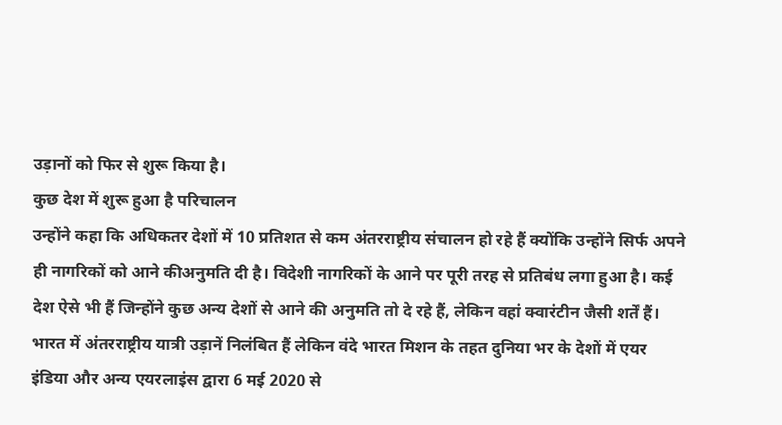उड़ानों को फिर से शुरू किया है।
कुछ देश में शुरू हुआ है परिचालन
उन्होंने कहा कि अधिकतर देशों में 10 प्रतिशत से कम अंतरराष्ट्रीय संचालन हो रहे हैं क्योंकि उन्होंने सिर्फ अपने ही नागरिकों को आने कीअनुमति दी है। विदेशी नागरिकों के आने पर पूरी तरह से प्रतिबंध लगा हुआ है। कई देश ऐसे भी हैं जिन्होंने कुछ अन्य देशों से आने की अनुमति तो दे रहे हैं, लेकिन वहां क्वारंटीन जैसी शर्तें हैं। भारत में अंतरराष्ट्रीय यात्री उड़ानें निलंबित हैं लेकिन वंदे भारत मिशन के तहत दुनिया भर के देशों में एयर इंडिया और अन्य एयरलाइंस द्वारा 6 मई 2020 से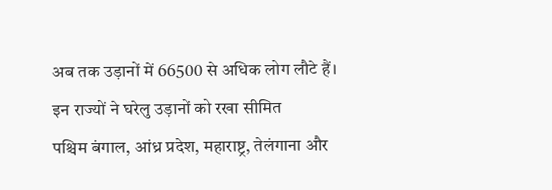अब तक उड़ानों में 66500 से अधिक लोग लौटे हैं।
इन राज्यों ने घरेलु उड़ानों को रखा सीमित
पश्चिम बंगाल, आंध्र प्रदेश, महाराष्ट्र, तेलंगाना और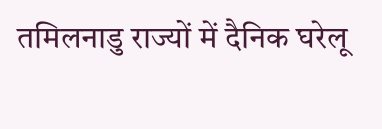तमिलनाडु राज्यों में दैनिक घरेलू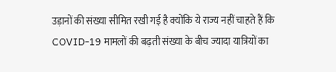उड़ानों की संख्या सीमित रखी गई है क्योंकि ये राज्य नहीं चाहते हैं कि COVID-19 मामलों की बढ़ती संख्या के बीच ज्यादा यात्रियों का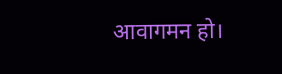आवागमन हो।